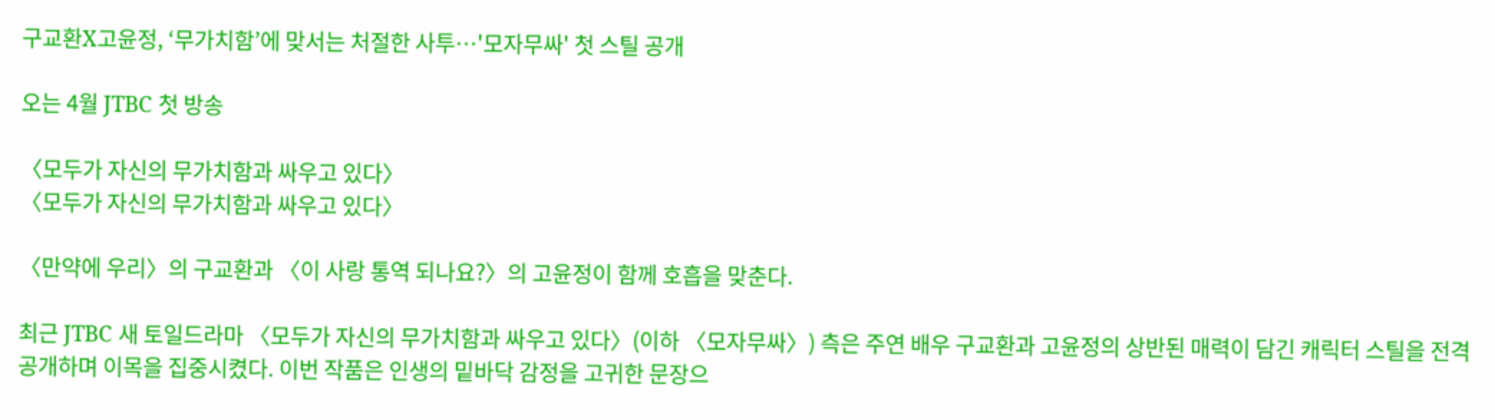구교환X고윤정, ‘무가치함’에 맞서는 처절한 사투…'모자무싸' 첫 스틸 공개

오는 4월 JTBC 첫 방송

〈모두가 자신의 무가치함과 싸우고 있다〉
〈모두가 자신의 무가치함과 싸우고 있다〉

〈만약에 우리〉의 구교환과 〈이 사랑 통역 되나요?〉의 고윤정이 함께 호흡을 맞춘다.

최근 JTBC 새 토일드라마 〈모두가 자신의 무가치함과 싸우고 있다〉(이하 〈모자무싸〉) 측은 주연 배우 구교환과 고윤정의 상반된 매력이 담긴 캐릭터 스틸을 전격 공개하며 이목을 집중시켰다. 이번 작품은 인생의 밑바닥 감정을 고귀한 문장으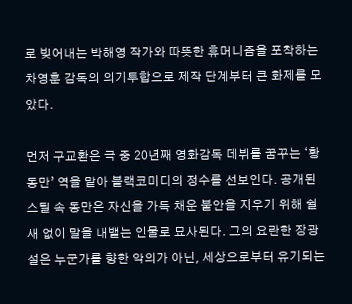로 빚어내는 박해영 작가와 따뜻한 휴머니즘을 포착하는 차영훈 감독의 의기투합으로 제작 단계부터 큰 화제를 모았다.

먼저 구교환은 극 중 20년째 영화감독 데뷔를 꿈꾸는 ‘황동만’ 역을 맡아 블랙코미디의 정수를 선보인다. 공개된 스틸 속 동만은 자신을 가득 채운 불안을 지우기 위해 쉴 새 없이 말을 내뱉는 인물로 묘사된다. 그의 요란한 장광설은 누군가를 향한 악의가 아닌, 세상으로부터 유기되는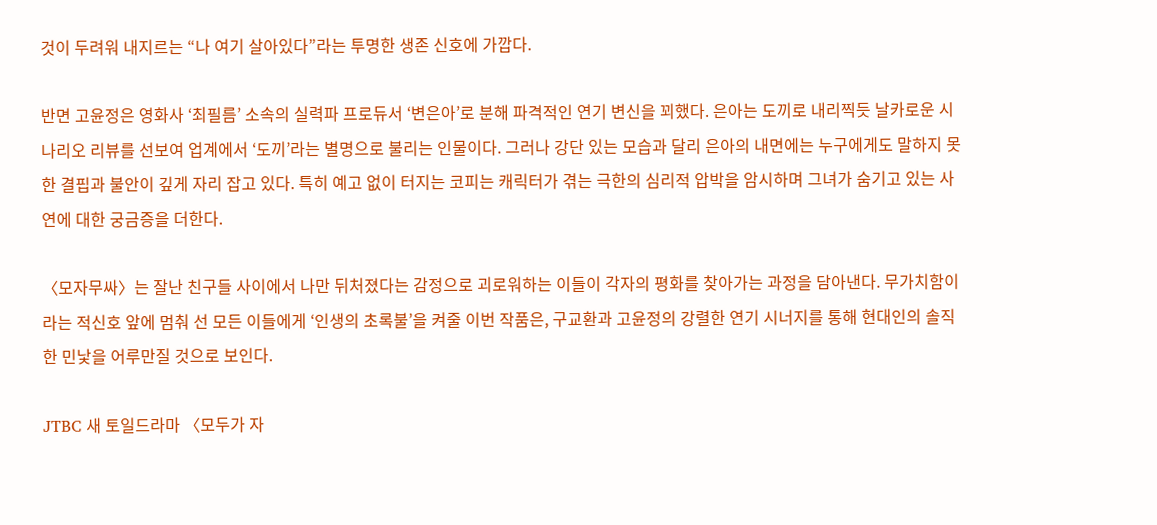것이 두려워 내지르는 “나 여기 살아있다”라는 투명한 생존 신호에 가깝다.

반면 고윤정은 영화사 ‘최필름’ 소속의 실력파 프로듀서 ‘변은아’로 분해 파격적인 연기 변신을 꾀했다. 은아는 도끼로 내리찍듯 날카로운 시나리오 리뷰를 선보여 업계에서 ‘도끼’라는 별명으로 불리는 인물이다. 그러나 강단 있는 모습과 달리 은아의 내면에는 누구에게도 말하지 못한 결핍과 불안이 깊게 자리 잡고 있다. 특히 예고 없이 터지는 코피는 캐릭터가 겪는 극한의 심리적 압박을 암시하며 그녀가 숨기고 있는 사연에 대한 궁금증을 더한다.

〈모자무싸〉는 잘난 친구들 사이에서 나만 뒤처졌다는 감정으로 괴로워하는 이들이 각자의 평화를 찾아가는 과정을 담아낸다. 무가치함이라는 적신호 앞에 멈춰 선 모든 이들에게 ‘인생의 초록불’을 켜줄 이번 작품은, 구교환과 고윤정의 강렬한 연기 시너지를 통해 현대인의 솔직한 민낯을 어루만질 것으로 보인다.

JTBC 새 토일드라마 〈모두가 자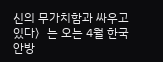신의 무가치함과 싸우고 있다〉는 오는 4월 한국 안방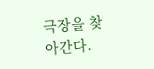극장을 찾아간다.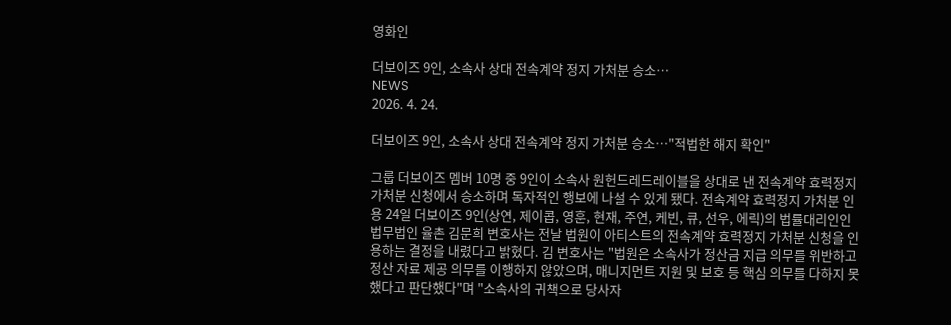영화인

더보이즈 9인, 소속사 상대 전속계약 정지 가처분 승소…
NEWS
2026. 4. 24.

더보이즈 9인, 소속사 상대 전속계약 정지 가처분 승소…"적법한 해지 확인"

그룹 더보이즈 멤버 10명 중 9인이 소속사 원헌드레드레이블을 상대로 낸 전속계약 효력정지 가처분 신청에서 승소하며 독자적인 행보에 나설 수 있게 됐다. 전속계약 효력정지 가처분 인용 24일 더보이즈 9인(상연, 제이콥, 영훈, 현재, 주연, 케빈, 큐, 선우, 에릭)의 법률대리인인 법무법인 율촌 김문희 변호사는 전날 법원이 아티스트의 전속계약 효력정지 가처분 신청을 인용하는 결정을 내렸다고 밝혔다. 김 변호사는 "법원은 소속사가 정산금 지급 의무를 위반하고 정산 자료 제공 의무를 이행하지 않았으며, 매니지먼트 지원 및 보호 등 핵심 의무를 다하지 못했다고 판단했다"며 "소속사의 귀책으로 당사자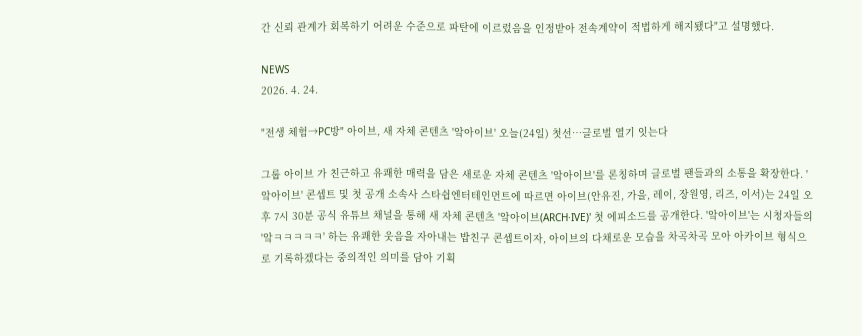간 신뢰 관계가 회복하기 어려운 수준으로 파탄에 이르렀음을 인정받아 전속계약이 적법하게 해지됐다"고 설명했다.

NEWS
2026. 4. 24.

"전생 체험→PC방" 아이브, 새 자체 콘텐츠 '앜아이브' 오늘(24일) 첫선…글로벌 열기 잇는다

그룹 아이브 가 친근하고 유쾌한 매력을 담은 새로운 자체 콘텐츠 '앜아이브'를 론칭하며 글로벌 팬들과의 소통을 확장한다. '앜아이브' 콘셉트 및 첫 공개 소속사 스타쉽엔터테인먼트에 따르면 아이브(안유진, 가을, 레이, 장원영, 리즈, 이서)는 24일 오후 7시 30분 공식 유튜브 채널을 통해 새 자체 콘텐츠 '앜아이브(ARCH·IVE)' 첫 에피소드를 공개한다. '앜아이브'는 시청자들의 '앜ㅋㅋㅋㅋㅋ' 하는 유쾌한 웃음을 자아내는 밥친구 콘셉트이자, 아이브의 다채로운 모습을 차곡차곡 모아 아카이브 형식으로 기록하겠다는 중의적인 의미를 담아 기획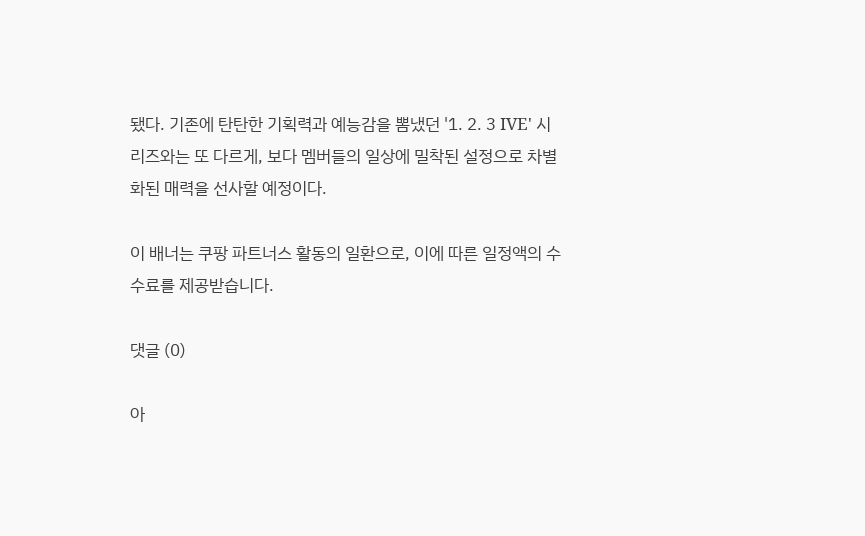됐다. 기존에 탄탄한 기획력과 예능감을 뽐냈던 '1. 2. 3 IVE' 시리즈와는 또 다르게, 보다 멤버들의 일상에 밀착된 설정으로 차별화된 매력을 선사할 예정이다.

이 배너는 쿠팡 파트너스 활동의 일환으로, 이에 따른 일정액의 수수료를 제공받습니다.

댓글 (0)

아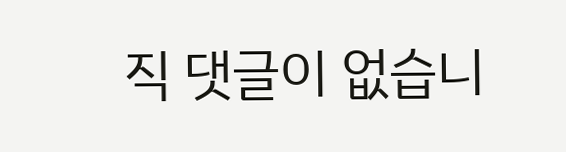직 댓글이 없습니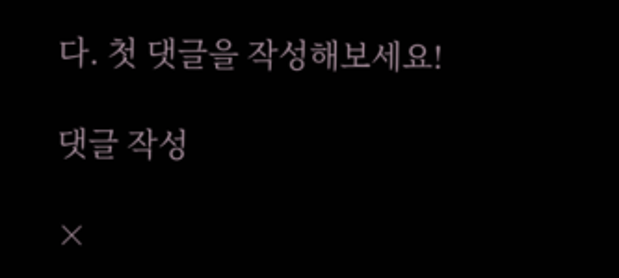다. 첫 댓글을 작성해보세요!

댓글 작성

×